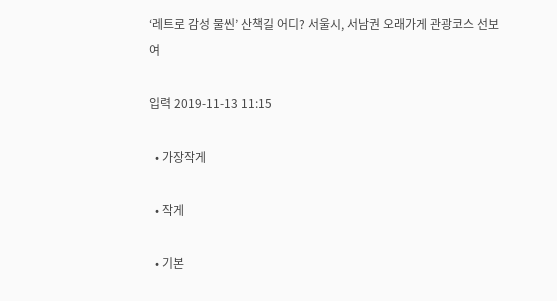‘레트로 감성 물씬’ 산책길 어디? 서울시, 서남권 오래가게 관광코스 선보여

입력 2019-11-13 11:15

  • 가장작게

  • 작게

  • 기본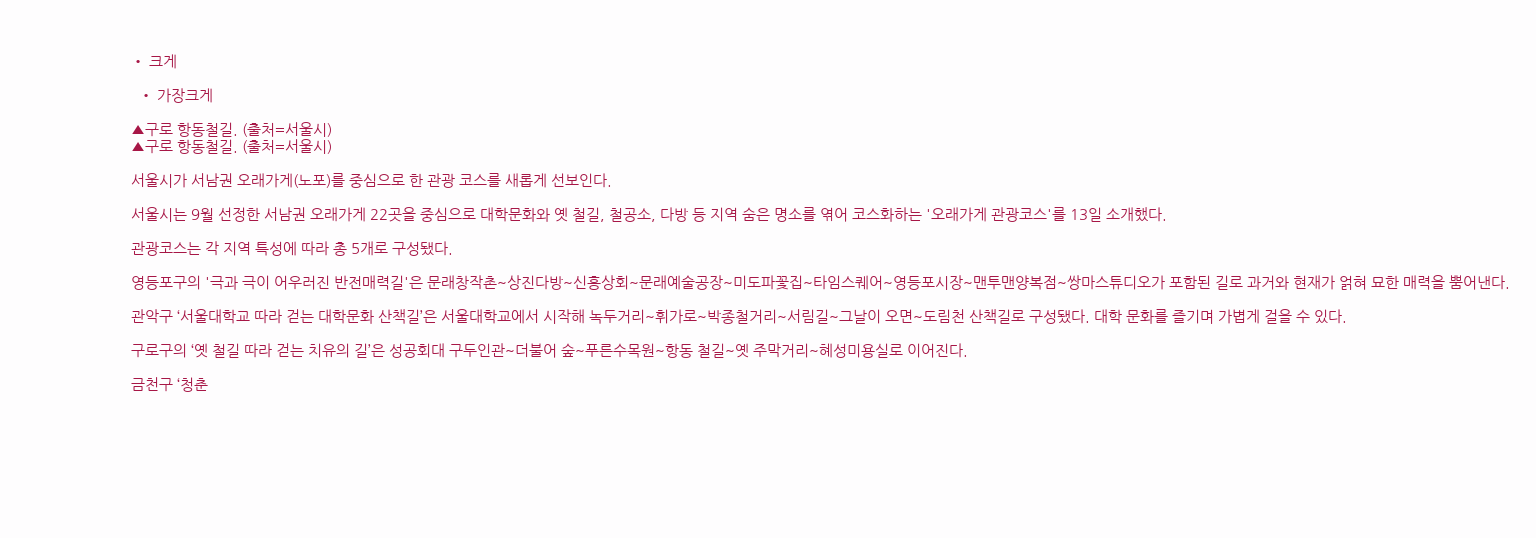• 크게

  • 가장크게

▲구로 항동철길. (출처=서울시)
▲구로 항동철길. (출처=서울시)

서울시가 서남권 오래가게(노포)를 중심으로 한 관광 코스를 새롭게 선보인다.

서울시는 9월 선정한 서남권 오래가게 22곳을 중심으로 대학문화와 옛 철길, 철공소, 다방 등 지역 숨은 명소를 엮어 코스화하는 '오래가게 관광코스'를 13일 소개했다.

관광코스는 각 지역 특성에 따라 총 5개로 구성됐다.

영등포구의 '극과 극이 어우러진 반전매력길'은 문래창작촌~상진다방~신흥상회~문래예술공장~미도파꽃집~타임스퀘어~영등포시장~맨투맨양복점~쌍마스튜디오가 포함된 길로 과거와 현재가 얽혀 묘한 매력을 뿜어낸다.

관악구 ‘서울대학교 따라 걷는 대학문화 산책길’은 서울대학교에서 시작해 녹두거리~휘가로~박종철거리~서림길~그날이 오면~도림천 산책길로 구성됐다. 대학 문화를 즐기며 가볍게 걸을 수 있다.

구로구의 ‘옛 철길 따라 걷는 치유의 길’은 성공회대 구두인관~더불어 숲~푸른수목원~항동 철길~옛 주막거리~혜성미용실로 이어진다.

금천구 ‘청춘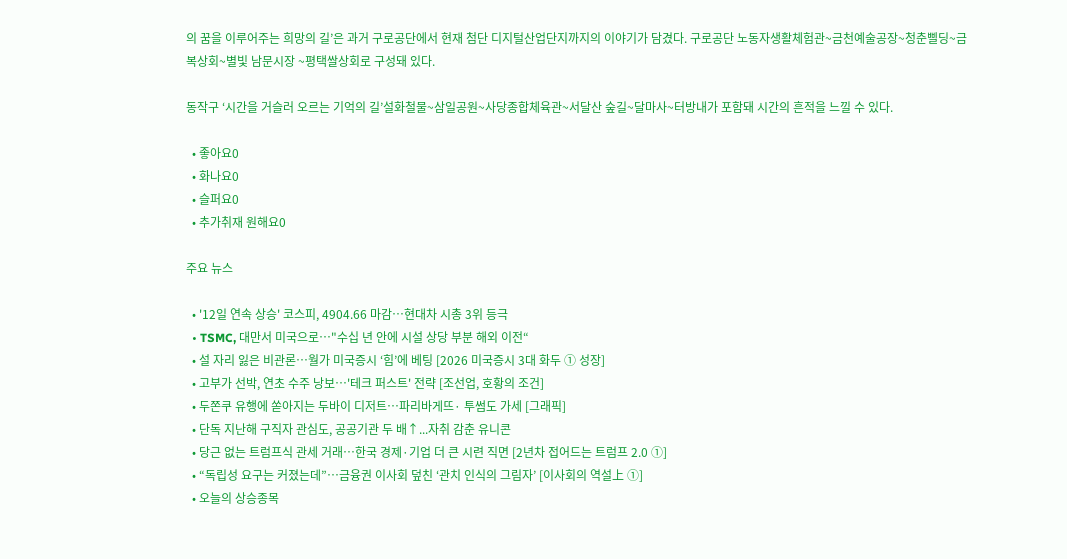의 꿈을 이루어주는 희망의 길’은 과거 구로공단에서 현재 첨단 디지털산업단지까지의 이야기가 담겼다. 구로공단 노동자생활체험관~금천예술공장~청춘삘딩~금복상회~별빛 남문시장 ~평택쌀상회로 구성돼 있다.

동작구 ‘시간을 거슬러 오르는 기억의 길’설화철물~삼일공원~사당종합체육관~서달산 숲길~달마사~터방내가 포함돼 시간의 흔적을 느낄 수 있다.

  • 좋아요0
  • 화나요0
  • 슬퍼요0
  • 추가취재 원해요0

주요 뉴스

  • '12일 연속 상승' 코스피, 4904.66 마감⋯현대차 시총 3위 등극
  • TSMC, 대만서 미국으로…"수십 년 안에 시설 상당 부분 해외 이전“
  • 설 자리 잃은 비관론…월가 미국증시 ‘힘’에 베팅 [2026 미국증시 3대 화두 ① 성장]
  • 고부가 선박, 연초 수주 낭보…'테크 퍼스트' 전략 [조선업, 호황의 조건]
  • 두쫀쿠 유행에 쏟아지는 두바이 디저트…파리바게뜨· 투썸도 가세 [그래픽]
  • 단독 지난해 구직자 관심도, 공공기관 두 배↑...자취 감춘 유니콘
  • 당근 없는 트럼프식 관세 거래…한국 경제·기업 더 큰 시련 직면 [2년차 접어드는 트럼프 2.0 ①]
  • “독립성 요구는 커졌는데”…금융권 이사회 덮친 ‘관치 인식의 그림자’ [이사회의 역설上 ①]
  • 오늘의 상승종목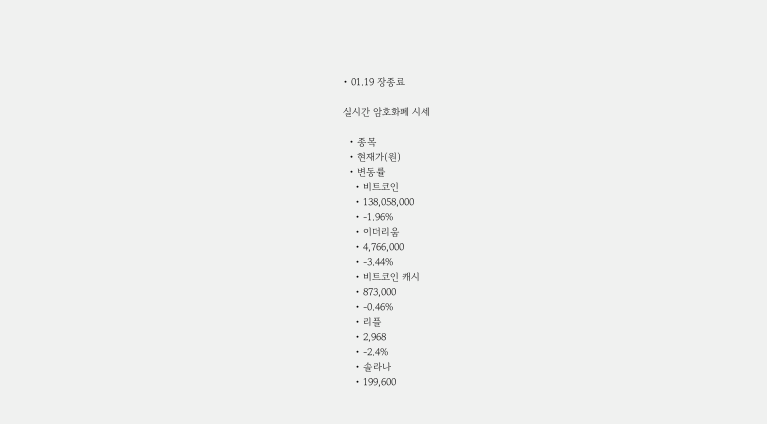• 01.19 장종료

실시간 암호화폐 시세

  • 종목
  • 현재가(원)
  • 변동률
    • 비트코인
    • 138,058,000
    • -1.96%
    • 이더리움
    • 4,766,000
    • -3.44%
    • 비트코인 캐시
    • 873,000
    • -0.46%
    • 리플
    • 2,968
    • -2.4%
    • 솔라나
    • 199,600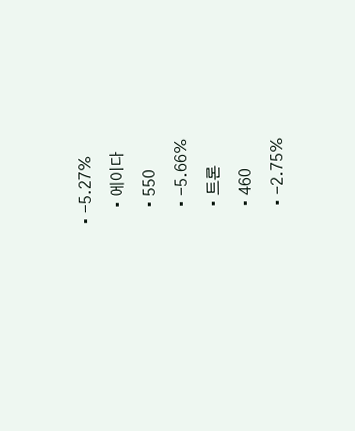• -5.27%
    • 에이다
    • 550
    • -5.66%
    • 트론
    • 460
    • -2.75%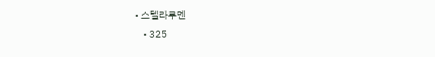• 스텔라루멘
    • 325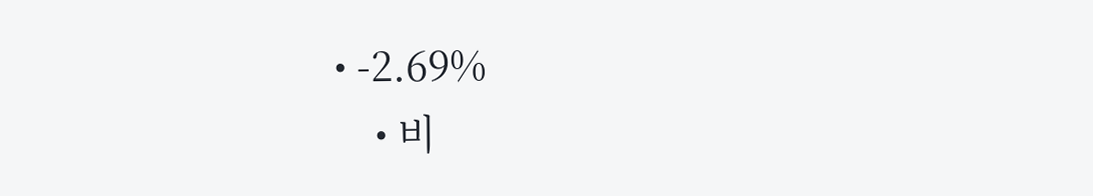• -2.69%
    • 비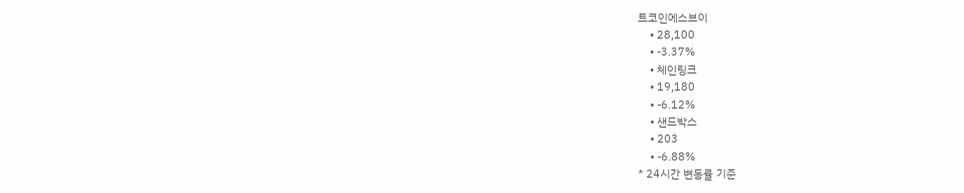트코인에스브이
    • 28,100
    • -3.37%
    • 체인링크
    • 19,180
    • -6.12%
    • 샌드박스
    • 203
    • -6.88%
* 24시간 변동률 기준